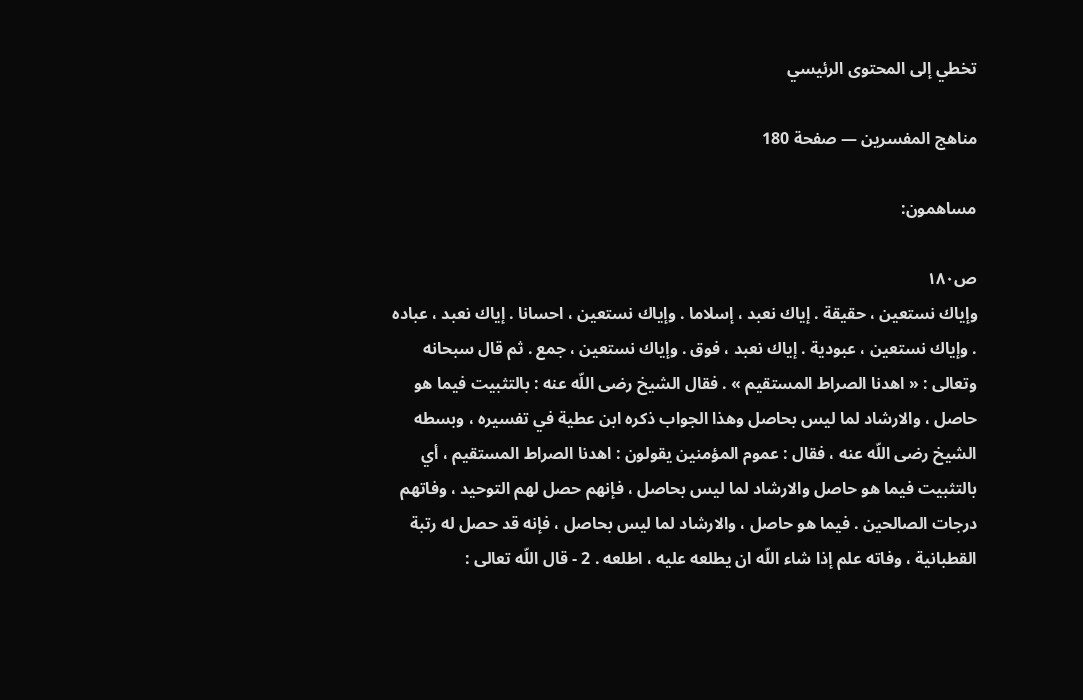تخطي إلى المحتوى الرئيسي

مناهج المفسرين — صفحة 180

مساهمون:

ص١٨٠
وإياك نستعين ، حقيقة . إياك نعبد ، إسلاما . وإياك نستعين ، احسانا . إياك نعبد ، عباده . وإياك نستعين ، عبودية . إياك نعبد ، فوق . وإياك نستعين ، جمع . ثم قال سبحانه وتعالى : « اهدنا الصراط المستقيم » . فقال الشيخ رضى اللّه عنه : بالتثبيت فيما هو حاصل ، والارشاد لما ليس بحاصل وهذا الجواب ذكره ابن عطية في تفسيره ، وبسطه الشيخ رضى اللّه عنه ، فقال : عموم المؤمنين يقولون : اهدنا الصراط المستقيم ، أي بالتثبيت فيما هو حاصل والارشاد لما ليس بحاصل ، فإنهم حصل لهم التوحيد ، وفاتهم درجات الصالحين . فيما هو حاصل ، والارشاد لما ليس بحاصل ، فإنه قد حصل له رتبة القطبانية ، وفاته علم إذا شاء اللّه ان يطلعه عليه ، اطلعه . 2 - قال اللّه تعالى :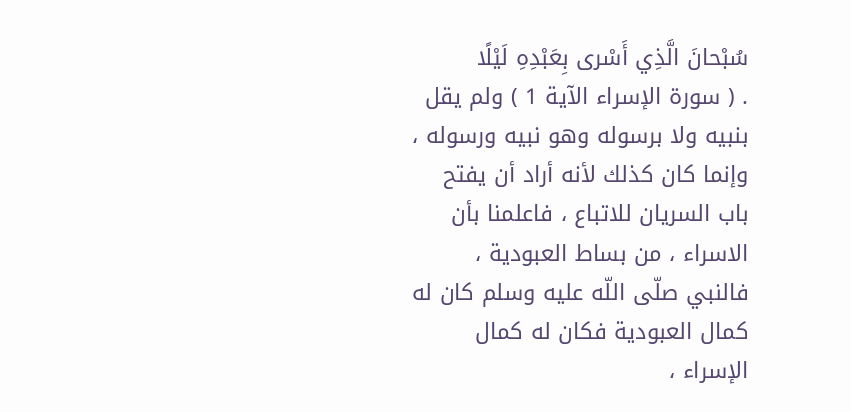سُبْحانَ الَّذِي أَسْرى بِعَبْدِهِ لَيْلًا
. ( سورة الإسراء الآية 1 ) ولم يقل بنبيه ولا برسوله وهو نبيه ورسوله ، وإنما كان كذلك لأنه أراد أن يفتح باب السريان للاتباع ، فاعلمنا بأن الاسراء ، من بساط العبودية ، فالنبي صلّى اللّه عليه وسلم كان له كمال العبودية فكان له كمال الإسراء ،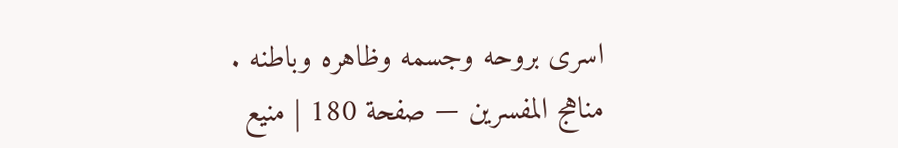اسرى بروحه وجسمه وظاهره وباطنه .
مناهج المفسرين — صفحة 180 | منيع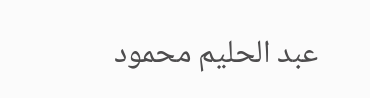عبد الحليم محمود